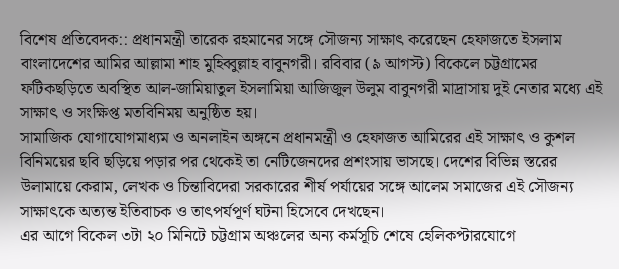বিশেষ প্রতিবেদক:: প্রধানমন্ত্রী তারেক রহমানের সঙ্গে সৌজন্য সাক্ষাৎ করেছেন হেফাজতে ইসলাম বাংলাদেশের আমির আল্লামা শাহ মুহিব্বুল্লাহ বাবুনগরী। রবিবার (৯ আগস্ট) বিকেলে চট্টগ্রামের ফটিকছড়িতে অবস্থিত আল-জামিয়াতুল ইসলামিয়া আজিজুল উলুম বাবুনগরী মাদ্রাসায় দুই নেতার মধ্যে এই সাক্ষাৎ ও সংক্ষিপ্ত মতবিনিময় অনুষ্ঠিত হয়।
সামাজিক যোগাযোগমাধ্যম ও অনলাইন অঙ্গনে প্রধানমন্ত্রী ও হেফাজত আমিরের এই সাক্ষাৎ ও কুশল বিনিময়ের ছবি ছড়িয়ে পড়ার পর থেকেই তা নেটিজেনদের প্রশংসায় ভাসছে। দেশের বিভিন্ন স্তরের উলামায়ে কেরাম, লেখক ও চিন্তাবিদেরা সরকারের শীর্ষ পর্যায়ের সঙ্গে আলেম সমাজের এই সৌজন্য সাক্ষাৎকে অত্যন্ত ইতিবাচক ও তাৎপর্যপূর্ণ ঘটনা হিসেবে দেখছেন।
এর আগে বিকেল ৩টা ২০ মিনিটে চট্টগ্রাম অঞ্চলের অন্য কর্মসূচি শেষে হেলিকপ্টারযোগে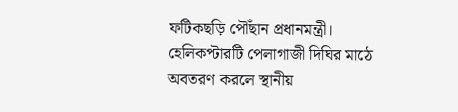ফটিকছড়ি পৌঁছান প্রধানমন্ত্রী। হেলিকপ্টারটি পেলাগাজী দিঘির মাঠে অবতরণ করলে স্থানীয়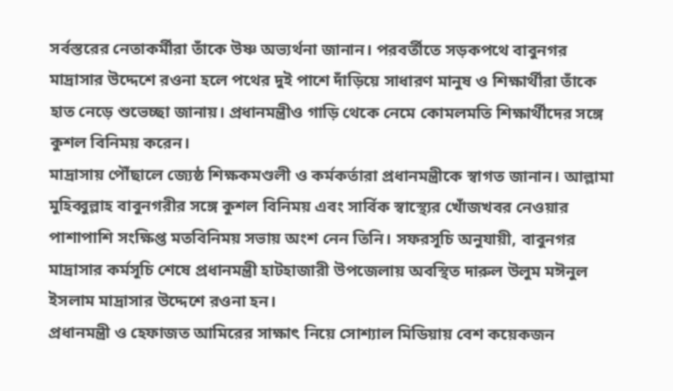সর্বস্তরের নেতাকর্মীরা তাঁকে উষ্ণ অভ্যর্থনা জানান। পরবর্তীতে সড়কপথে বাবুনগর মাদ্রাসার উদ্দেশে রওনা হলে পথের দুই পাশে দাঁড়িয়ে সাধারণ মানুষ ও শিক্ষার্থীরা তাঁকে হাত নেড়ে শুভেচ্ছা জানায়। প্রধানমন্ত্রীও গাড়ি থেকে নেমে কোমলমতি শিক্ষার্থীদের সঙ্গে কুশল বিনিময় করেন।
মাদ্রাসায় পৌঁছালে জ্যেষ্ঠ শিক্ষকমণ্ডলী ও কর্মকর্তারা প্রধানমন্ত্রীকে স্বাগত জানান। আল্লামা মুহিব্বুল্লাহ বাবুনগরীর সঙ্গে কুশল বিনিময় এবং সার্বিক স্বাস্থ্যের খোঁজখবর নেওয়ার পাশাপাশি সংক্ষিপ্ত মতবিনিময় সভায় অংশ নেন তিনি। সফরসূচি অনুযায়ী, বাবুনগর মাদ্রাসার কর্মসূচি শেষে প্রধানমন্ত্রী হাটহাজারী উপজেলায় অবস্থিত দারুল উলুম মঈনুল ইসলাম মাদ্রাসার উদ্দেশে রওনা হন।
প্রধানমন্ত্রী ও হেফাজত আমিরের সাক্ষাৎ নিয়ে সোশ্যাল মিডিয়ায় বেশ কয়েকজন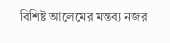বিশিষ্ট আলেমের মন্তব্য নজর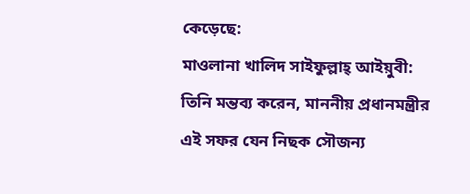কেড়েছে:
মাওলানা খালিদ সাইফুল্লাহ্ আইয়ুবী: তিনি মন্তব্য করেন, মাননীয় প্রধানমন্ত্রীর এই সফর যেন নিছক সৌজন্য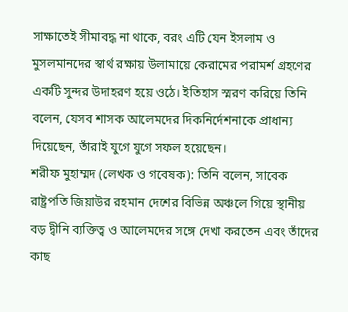সাক্ষাতেই সীমাবদ্ধ না থাকে, বরং এটি যেন ইসলাম ও মুসলমানদের স্বার্থ রক্ষায় উলামায়ে কেরামের পরামর্শ গ্রহণের একটি সুন্দর উদাহরণ হয়ে ওঠে। ইতিহাস স্মরণ করিয়ে তিনি বলেন, যেসব শাসক আলেমদের দিকনির্দেশনাকে প্রাধান্য দিয়েছেন, তাঁরাই যুগে যুগে সফল হয়েছেন।
শরীফ মুহাম্মদ (লেখক ও গবেষক): তিনি বলেন, সাবেক রাষ্ট্রপতি জিয়াউর রহমান দেশের বিভিন্ন অঞ্চলে গিয়ে স্থানীয় বড় দ্বীনি ব্যক্তিত্ব ও আলেমদের সঙ্গে দেখা করতেন এবং তাঁদের কাছ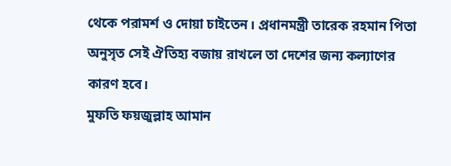থেকে পরামর্শ ও দোয়া চাইতেন। প্রধানমন্ত্রী তারেক রহমান পিতা অনুসৃত সেই ঐতিহ্য বজায় রাখলে তা দেশের জন্য কল্যাণের কারণ হবে।
মুফতি ফয়জুল্লাহ আমান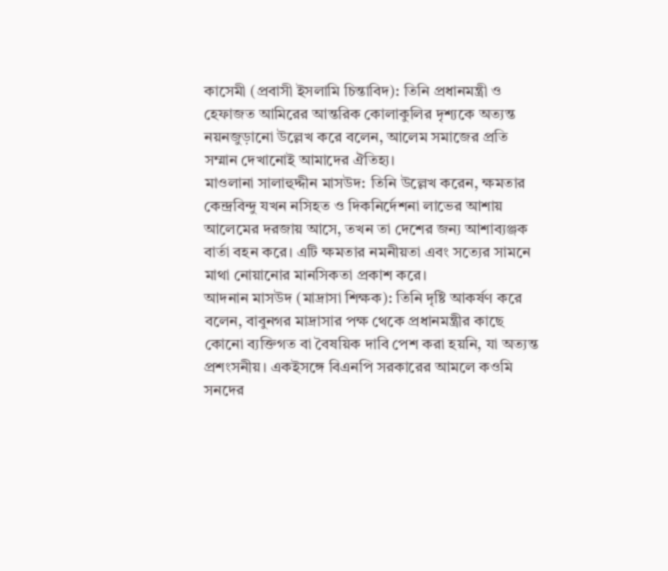কাসেমী (প্রবাসী ইসলামি চিন্তাবিদ): তিনি প্রধানমন্ত্রী ও হেফাজত আমিরের আন্তরিক কোলাকুলির দৃশ্যকে অত্যন্ত নয়নজুড়ানো উল্লেখ করে বলেন, আলেম সমাজের প্রতি সম্মান দেখানোই আমাদের ঐতিহ্য।
মাওলানা সালাহুদ্দীন মাসউদ: তিনি উল্লেখ করেন, ক্ষমতার কেন্দ্রবিন্দু যখন নসিহত ও দিকনির্দেশনা লাভের আশায় আলেমের দরজায় আসে, তখন তা দেশের জন্য আশাব্যঞ্জক বার্তা বহন করে। এটি ক্ষমতার নমনীয়তা এবং সত্যের সামনে মাথা নোয়ানোর মানসিকতা প্রকাশ করে।
আদনান মাসউদ (মাদ্রাসা শিক্ষক): তিনি দৃষ্টি আকর্ষণ করে বলেন, বাবুনগর মাদ্রাসার পক্ষ থেকে প্রধানমন্ত্রীর কাছে কোনো ব্যক্তিগত বা বৈষয়িক দাবি পেশ করা হয়নি, যা অত্যন্ত প্রশংসনীয়। একইসঙ্গে বিএনপি সরকারের আমলে কওমি সনদের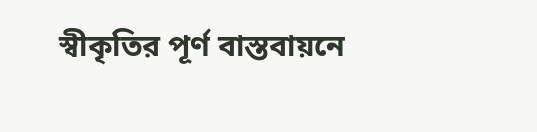স্বীকৃতির পূর্ণ বাস্তবায়নে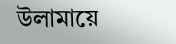উলামায়ে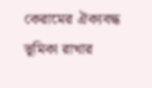কেরামের ঐক্যবদ্ধ ভূমিকা রাখার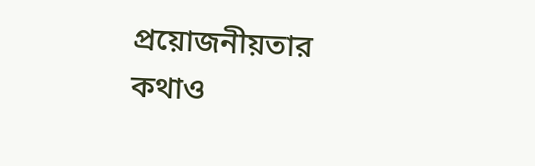প্রয়োজনীয়তার কথাও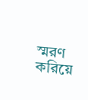স্মরণ করিয়ে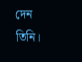দেন তিনি।